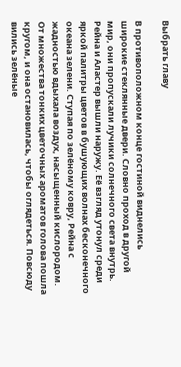Выбрать главу

В противоположном конце гостиной виднелись широкие стеклянные двери. Словно проход в другой мир, они пропускали лучики солнечного света внутрь. Рейна и Аластер вышли наружу. Её взгляд утонул среди яркой палитры цветов в бушующих волнах бесконечного океана зелени. Ступая по зелёному ковру, Рейна с жадностью вдыхала воздух, насыщенный кислородом. От множества тонких цветочных ароматов голова пошла кругом, и она остановилась, чтобы оглядеться. Повсюду вились зелёные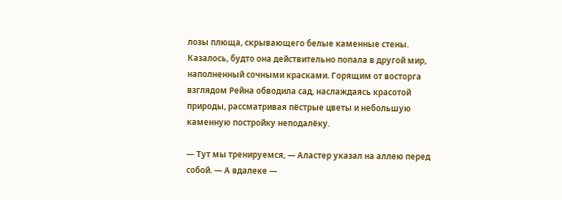лозы плюща, скрывающего белые каменные стены. Казалось, будто она действительно попала в другой мир, наполненный сочными красками. Горящим от восторга взглядом Рейна обводила сад, наслаждаясь красотой природы, рассматривая пёстрые цветы и небольшую каменную постройку неподалёку.

— Тут мы тренируемся, — Аластер указал на аллею перед собой. — А вдалеке —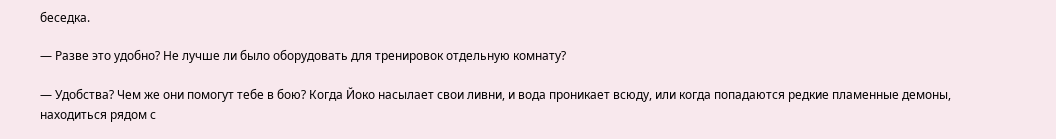беседка.

— Разве это удобно? Не лучше ли было оборудовать для тренировок отдельную комнату?

— Удобства? Чем же они помогут тебе в бою? Когда Йоко насылает свои ливни, и вода проникает всюду, или когда попадаются редкие пламенные демоны, находиться рядом с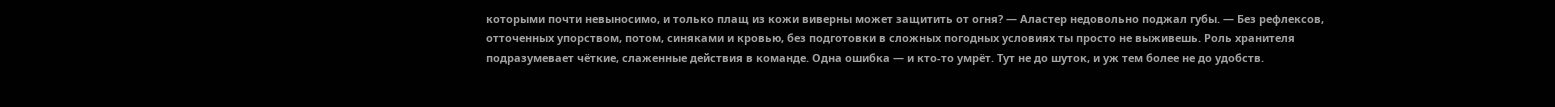которыми почти невыносимо, и только плащ из кожи виверны может защитить от огня? — Аластер недовольно поджал губы. — Без рефлексов, отточенных упорством, потом, синяками и кровью, без подготовки в сложных погодных условиях ты просто не выживешь. Роль хранителя подразумевает чёткие, слаженные действия в команде. Одна ошибка — и кто-то умрёт. Тут не до шуток, и уж тем более не до удобств.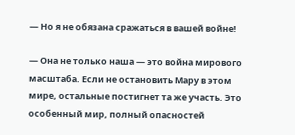— Но я не обязана сражаться в вашей войне!

— Она не только наша — это война мирового масштаба. Если не остановить Мару в этом мире, остальные постигнет та же участь. Это особенный мир, полный опасностей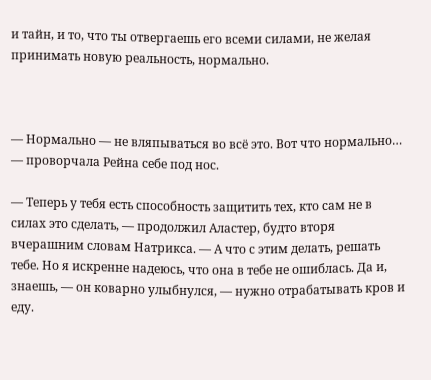и тайн, и то, что ты отвергаешь его всеми силами, не желая принимать новую реальность, нормально.



— Нормально — не вляпываться во всё это. Вот что нормально… — проворчала Рейна себе под нос.

— Теперь у тебя есть способность защитить тех, кто сам не в силах это сделать, — продолжил Аластер, будто вторя вчерашним словам Натрикса. — А что с этим делать, решать тебе. Но я искренне надеюсь, что она в тебе не ошиблась. Да и, знаешь, — он коварно улыбнулся, — нужно отрабатывать кров и еду.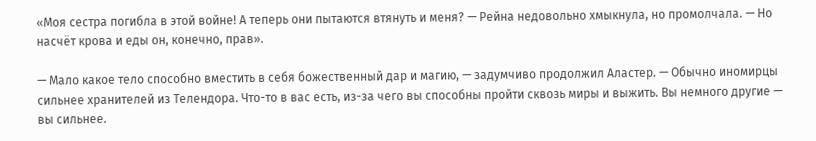«Моя сестра погибла в этой войне! А теперь они пытаются втянуть и меня? — Рейна недовольно хмыкнула, но промолчала. — Но насчёт крова и еды он, конечно, прав».

— Мало какое тело способно вместить в себя божественный дар и магию, — задумчиво продолжил Аластер. — Обычно иномирцы сильнее хранителей из Телендора. Что-то в вас есть, из-за чего вы способны пройти сквозь миры и выжить. Вы немного другие — вы сильнее.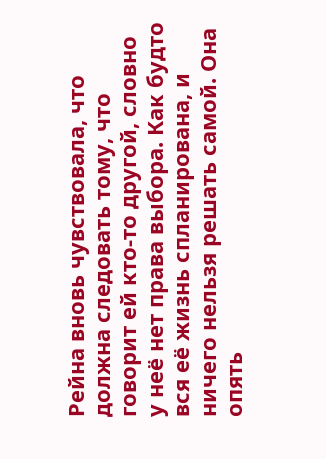Рейна вновь чувствовала, что должна следовать тому, что говорит ей кто-то другой, словно у неё нет права выбора. Как будто вся её жизнь спланирована, и ничего нельзя решать самой. Она опять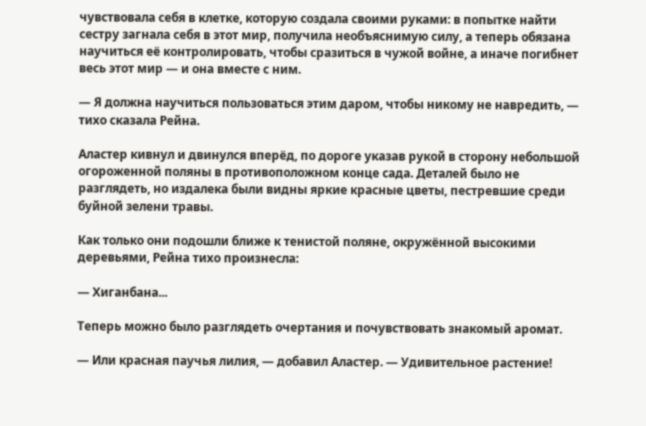чувствовала себя в клетке, которую создала своими руками: в попытке найти сестру загнала себя в этот мир, получила необъяснимую силу, а теперь обязана научиться её контролировать, чтобы сразиться в чужой войне, а иначе погибнет весь этот мир — и она вместе с ним.

— Я должна научиться пользоваться этим даром, чтобы никому не навредить, — тихо сказала Рейна.

Аластер кивнул и двинулся вперёд, по дороге указав рукой в сторону небольшой огороженной поляны в противоположном конце сада. Деталей было не разглядеть, но издалека были видны яркие красные цветы, пестревшие среди буйной зелени травы.

Как только они подошли ближе к тенистой поляне, окружённой высокими деревьями, Рейна тихо произнесла:

— Хиганбана...

Теперь можно было разглядеть очертания и почувствовать знакомый аромат.

— Или красная паучья лилия, — добавил Аластер. — Удивительное растение!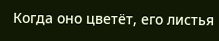Когда оно цветёт, его листья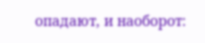опадают, и наоборот: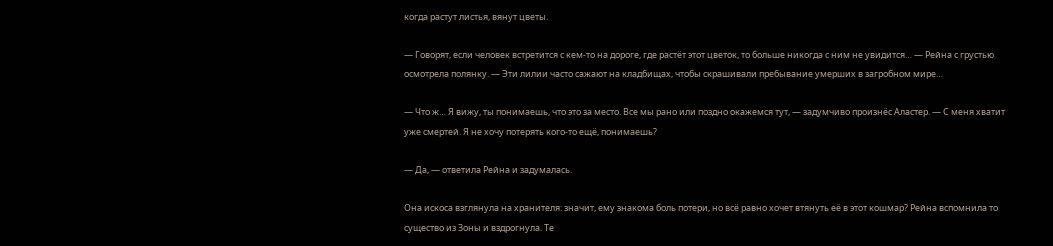когда растут листья, вянут цветы.

— Говорят, если человек встретится с кем-то на дороге, где растёт этот цветок, то больше никогда с ним не увидится… — Рейна с грустью осмотрела полянку. — Эти лилии часто сажают на кладбищах, чтобы скрашивали пребывание умерших в загробном мире…

— Что ж… Я вижу, ты понимаешь, что это за место. Все мы рано или поздно окажемся тут, — задумчиво произнёс Аластер. — С меня хватит уже смертей. Я не хочу потерять кого-то ещё, понимаешь?

— Да, — ответила Рейна и задумалась.

Она искоса взглянула на хранителя: значит, ему знакома боль потери, но всё равно хочет втянуть её в этот кошмар? Рейна вспомнила то существо из Зоны и вздрогнула. Те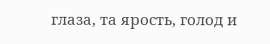глаза, та ярость, голод и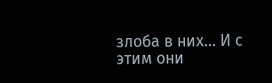злоба в них… И с этим они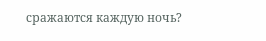сражаются каждую ночь?